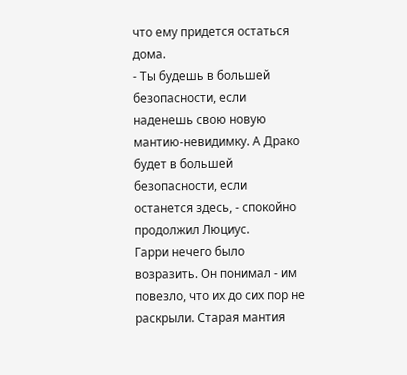что ему придется остаться дома.
- Ты будешь в большей безопасности, если наденешь свою новую мантию-невидимку. А Драко будет в большей безопасности, если останется здесь, - спокойно продолжил Люциус.
Гарри нечего было возразить. Он понимал - им повезло, что их до сих пор не раскрыли. Старая мантия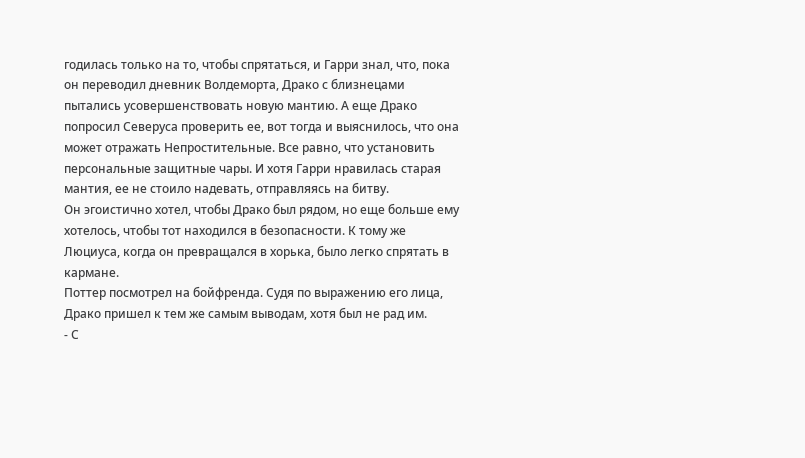годилась только на то, чтобы спрятаться, и Гарри знал, что, пока он переводил дневник Волдеморта, Драко с близнецами пытались усовершенствовать новую мантию. А еще Драко попросил Северуса проверить ее, вот тогда и выяснилось, что она может отражать Непростительные. Все равно, что установить персональные защитные чары. И хотя Гарри нравилась старая мантия, ее не стоило надевать, отправляясь на битву.
Он эгоистично хотел, чтобы Драко был рядом, но еще больше ему хотелось, чтобы тот находился в безопасности. К тому же Люциуса, когда он превращался в хорька, было легко спрятать в кармане.
Поттер посмотрел на бойфренда. Судя по выражению его лица, Драко пришел к тем же самым выводам, хотя был не рад им.
- С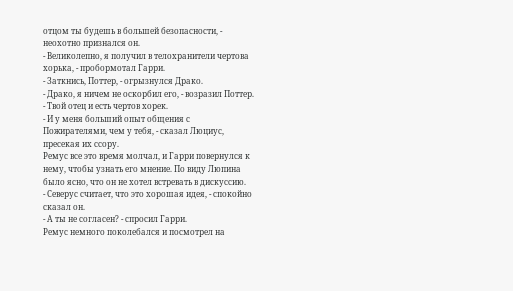отцом ты будешь в большей безопасности, - неохотно признался он.
- Великолепно, я получил в телохранители чертова хорька, - пробормотал Гарри.
- Заткнись, Поттер, - огрызнулся Драко.
- Драко, я ничем не оскорбил его, - возразил Поттер. - Твой отец и есть чертов хорек.
- И у меня больший опыт общения с Пожирателями, чем у тебя, - сказал Люциус, пресекая их ссору.
Ремус все это время молчал, и Гарри повернулся к нему, чтобы узнать его мнение. По виду Люпина было ясно, что он не хотел встревать в дискуссию.
- Северус считает, что это хорошая идея, - спокойно сказал он.
- А ты не согласен? - спросил Гарри.
Ремус немного поколебался и посмотрел на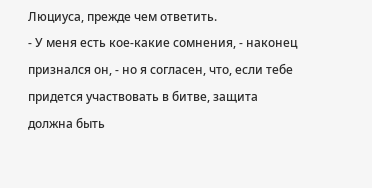Люциуса, прежде чем ответить.
- У меня есть кое-какие сомнения, - наконец признался он, - но я согласен, что, если тебе придется участвовать в битве, защита должна быть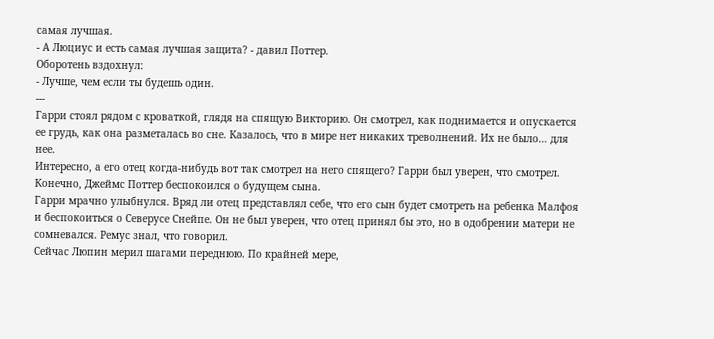самая лучшая.
- А Люциус и есть самая лучшая защита? - давил Поттер.
Оборотень вздохнул:
- Лучше, чем если ты будешь один.
---
Гарри стоял рядом с кроваткой, глядя на спящую Викторию. Он смотрел, как поднимается и опускается ее грудь, как она разметалась во сне. Казалось, что в мире нет никаких треволнений. Их не было… для нее.
Интересно, а его отец когда-нибудь вот так смотрел на него спящего? Гарри был уверен, что смотрел. Конечно, Джеймс Поттер беспокоился о будущем сына.
Гарри мрачно улыбнулся. Вряд ли отец представлял себе, что его сын будет смотреть на ребенка Малфоя и беспокоиться о Северусе Снейпе. Он не был уверен, что отец принял бы это, но в одобрении матери не сомневался. Ремус знал, что говорил.
Сейчас Люпин мерил шагами переднюю. По крайней мере,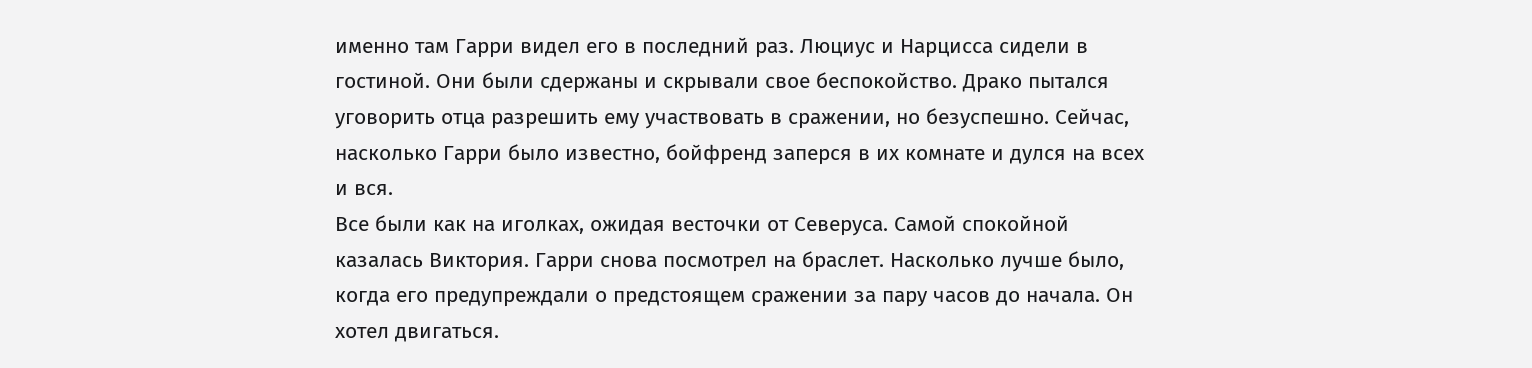именно там Гарри видел его в последний раз. Люциус и Нарцисса сидели в гостиной. Они были сдержаны и скрывали свое беспокойство. Драко пытался уговорить отца разрешить ему участвовать в сражении, но безуспешно. Сейчас, насколько Гарри было известно, бойфренд заперся в их комнате и дулся на всех и вся.
Все были как на иголках, ожидая весточки от Северуса. Самой спокойной казалась Виктория. Гарри снова посмотрел на браслет. Насколько лучше было, когда его предупреждали о предстоящем сражении за пару часов до начала. Он хотел двигаться.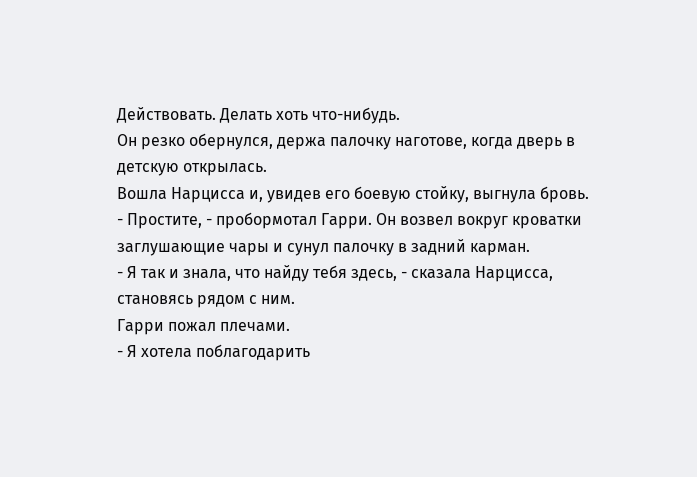Действовать. Делать хоть что-нибудь.
Он резко обернулся, держа палочку наготове, когда дверь в детскую открылась.
Вошла Нарцисса и, увидев его боевую стойку, выгнула бровь.
- Простите, - пробормотал Гарри. Он возвел вокруг кроватки заглушающие чары и сунул палочку в задний карман.
- Я так и знала, что найду тебя здесь, - сказала Нарцисса, становясь рядом с ним.
Гарри пожал плечами.
- Я хотела поблагодарить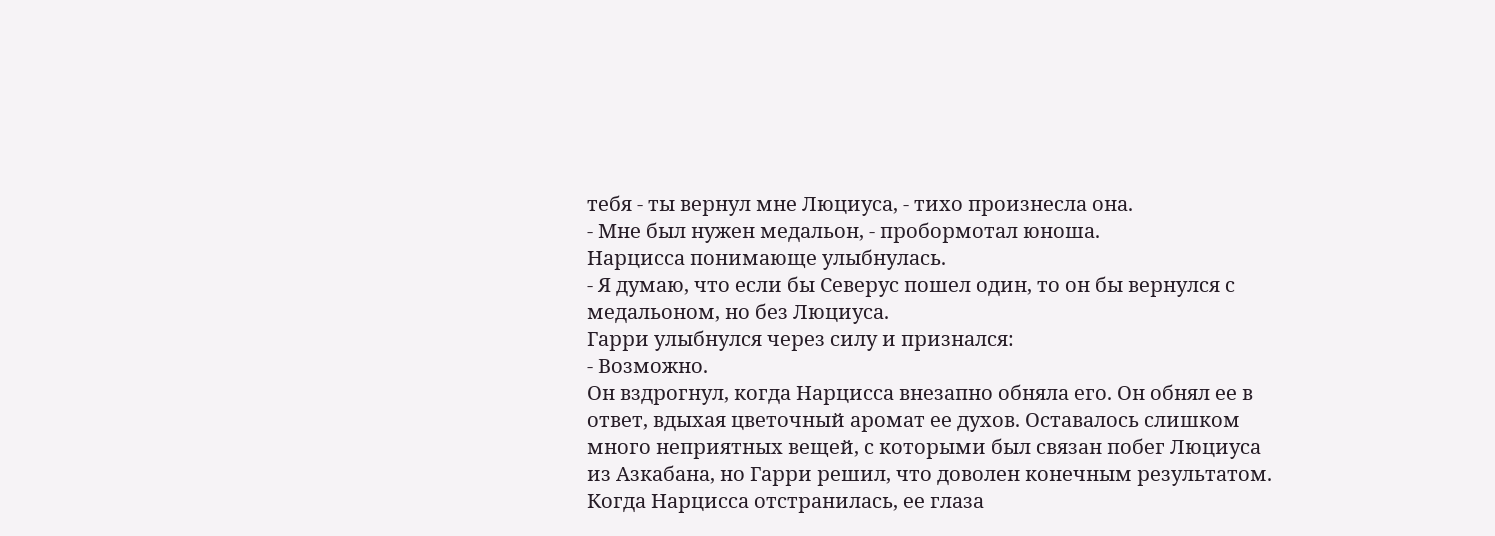тебя - ты вернул мне Люциуса, - тихо произнесла она.
- Мне был нужен медальон, - пробормотал юноша.
Нарцисса понимающе улыбнулась.
- Я думаю, что если бы Северус пошел один, то он бы вернулся с медальоном, но без Люциуса.
Гарри улыбнулся через силу и признался:
- Возможно.
Он вздрогнул, когда Нарцисса внезапно обняла его. Он обнял ее в ответ, вдыхая цветочный аромат ее духов. Оставалось слишком много неприятных вещей, с которыми был связан побег Люциуса из Азкабана, но Гарри решил, что доволен конечным результатом.
Когда Нарцисса отстранилась, ее глаза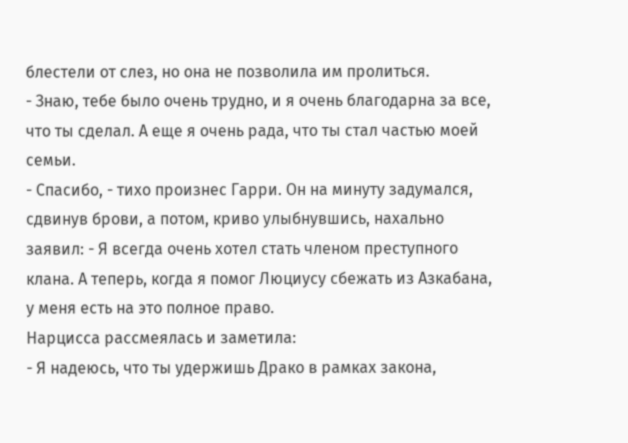блестели от слез, но она не позволила им пролиться.
- Знаю, тебе было очень трудно, и я очень благодарна за все, что ты сделал. А еще я очень рада, что ты стал частью моей семьи.
- Спасибо, - тихо произнес Гарри. Он на минуту задумался, сдвинув брови, а потом, криво улыбнувшись, нахально заявил: - Я всегда очень хотел стать членом преступного клана. А теперь, когда я помог Люциусу сбежать из Азкабана, у меня есть на это полное право.
Нарцисса рассмеялась и заметила:
- Я надеюсь, что ты удержишь Драко в рамках закона,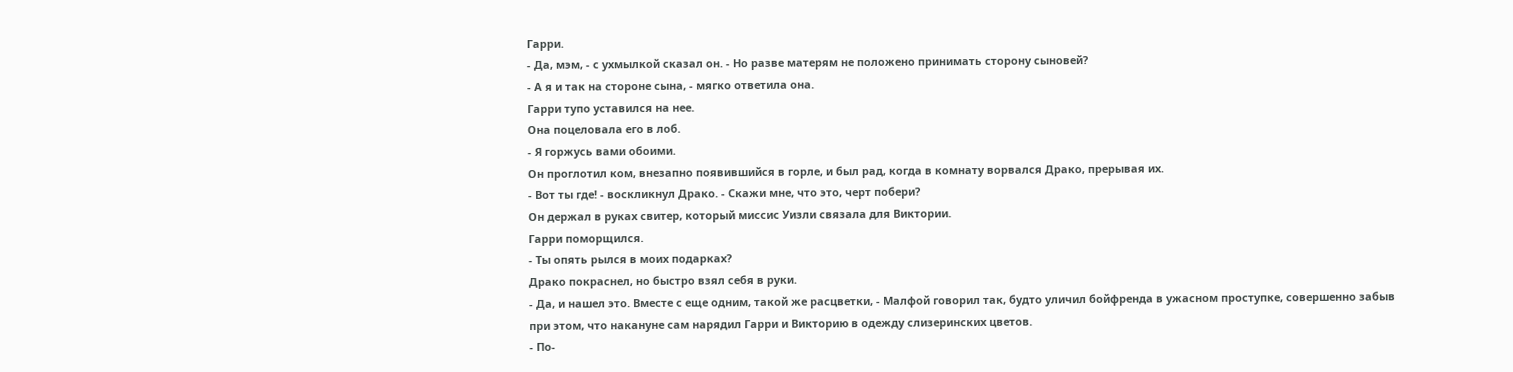Гарри.
- Да, мэм, - с ухмылкой сказал он. - Но разве матерям не положено принимать сторону сыновей?
- А я и так на стороне сына, - мягко ответила она.
Гарри тупо уставился на нее.
Она поцеловала его в лоб.
- Я горжусь вами обоими.
Он проглотил ком, внезапно появившийся в горле, и был рад, когда в комнату ворвался Драко, прерывая их.
- Вот ты где! - воскликнул Драко. - Скажи мне, что это, черт побери?
Он держал в руках свитер, который миссис Уизли связала для Виктории.
Гарри поморщился.
- Ты опять рылся в моих подарках?
Драко покраснел, но быстро взял себя в руки.
- Да, и нашел это. Вместе с еще одним, такой же расцветки, - Малфой говорил так, будто уличил бойфренда в ужасном проступке, совершенно забыв при этом, что накануне сам нарядил Гарри и Викторию в одежду слизеринских цветов.
- По-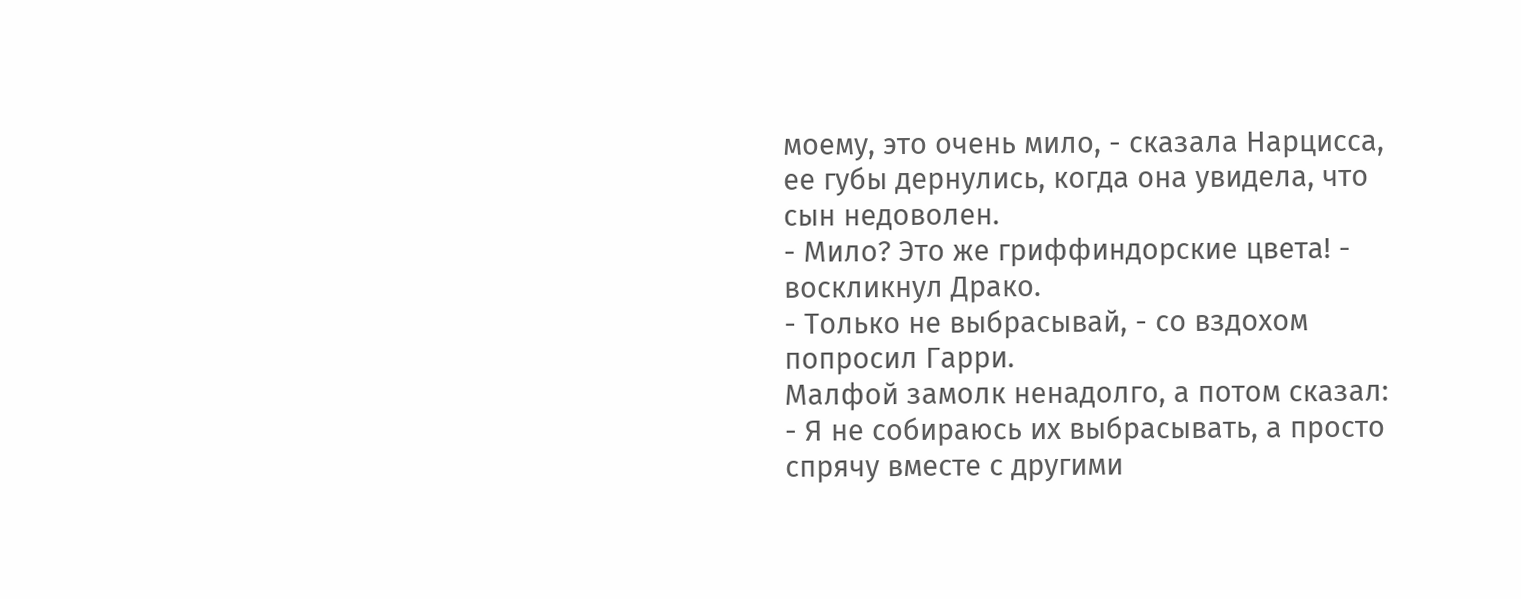моему, это очень мило, - сказала Нарцисса, ее губы дернулись, когда она увидела, что сын недоволен.
- Мило? Это же гриффиндорские цвета! - воскликнул Драко.
- Только не выбрасывай, - со вздохом попросил Гарри.
Малфой замолк ненадолго, а потом сказал:
- Я не собираюсь их выбрасывать, а просто спрячу вместе с другими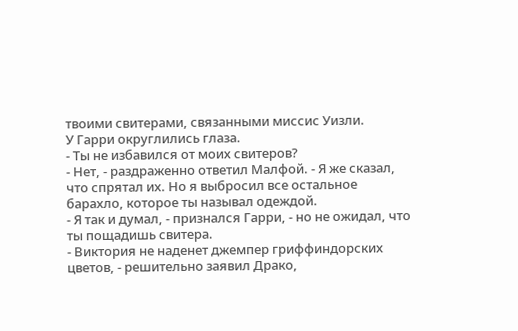твоими свитерами, связанными миссис Уизли.
У Гарри округлились глаза.
- Ты не избавился от моих свитеров?
- Нет, - раздраженно ответил Малфой. - Я же сказал, что спрятал их. Но я выбросил все остальное барахло, которое ты называл одеждой.
- Я так и думал, - признался Гарри, - но не ожидал, что ты пощадишь свитера.
- Виктория не наденет джемпер гриффиндорских цветов, - решительно заявил Драко,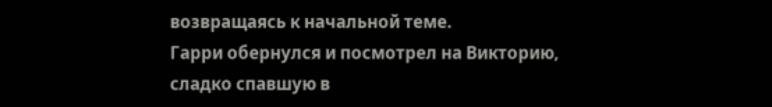возвращаясь к начальной теме.
Гарри обернулся и посмотрел на Викторию, сладко спавшую в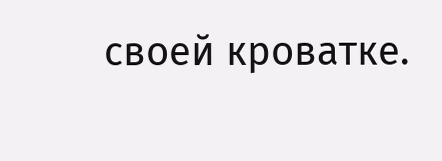своей кроватке.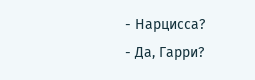- Нарцисса?
- Да, Гарри?